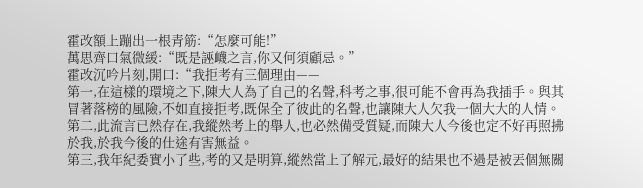霍改額上蹦出一根青筋:“怎麼可能!”
萬思齊口氣微緩:“既是誣衊之言,你又何須顧忌。”
霍改沉吟片刻,開口:“我拒考有三個理由——
第一,在這樣的環境之下,陳大人為了自己的名聲,科考之事,很可能不會再為我插手。與其冒著落榜的風險,不如直接拒考,既保全了彼此的名聲,也讓陳大人欠我一個大大的人情。
第二,此流言已然存在,我縱然考上的舉人,也必然備受質疑,而陳大人今後也定不好再照拂於我,於我今後的仕途有害無益。
第三,我年紀委實小了些,考的又是明算,縱然當上了解元,最好的結果也不過是被丟個無關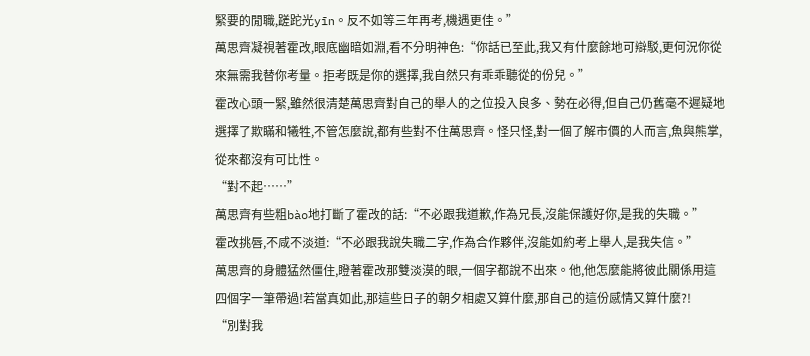緊要的閒職,蹉跎光yīn。反不如等三年再考,機遇更佳。”
萬思齊凝視著霍改,眼底幽暗如淵,看不分明神色:“你話已至此,我又有什麼餘地可辯駁,更何況你從來無需我替你考量。拒考既是你的選擇,我自然只有乖乖聽從的份兒。”
霍改心頭一緊,雖然很清楚萬思齊對自己的舉人的之位投入良多、勢在必得,但自己仍舊毫不遲疑地選擇了欺瞞和犧牲,不管怎麼說,都有些對不住萬思齊。怪只怪,對一個了解市價的人而言,魚與熊掌,從來都沒有可比性。
“對不起……”
萬思齊有些粗bào地打斷了霍改的話:“不必跟我道歉,作為兄長,沒能保護好你,是我的失職。”
霍改挑唇,不咸不淡道:“不必跟我說失職二字,作為合作夥伴,沒能如約考上舉人,是我失信。”
萬思齊的身體猛然僵住,瞪著霍改那雙淡漠的眼,一個字都說不出來。他,他怎麼能將彼此關係用這四個字一筆帶過!若當真如此,那這些日子的朝夕相處又算什麼,那自己的這份感情又算什麼?!
“別對我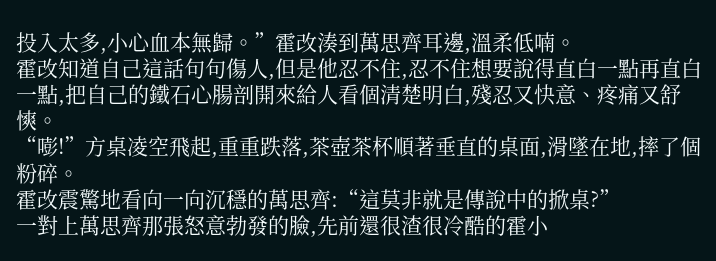投入太多,小心血本無歸。”霍改湊到萬思齊耳邊,溫柔低喃。
霍改知道自己這話句句傷人,但是他忍不住,忍不住想要說得直白一點再直白一點,把自己的鐵石心腸剖開來給人看個清楚明白,殘忍又快意、疼痛又舒慡。
“嘭!”方桌凌空飛起,重重跌落,茶壺茶杯順著垂直的桌面,滑墜在地,摔了個粉碎。
霍改震驚地看向一向沉穩的萬思齊:“這莫非就是傳說中的掀桌?”
一對上萬思齊那張怒意勃發的臉,先前還很渣很冷酷的霍小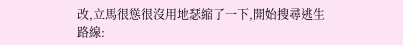改,立馬很慫很沒用地瑟縮了一下,開始搜尋逃生路線: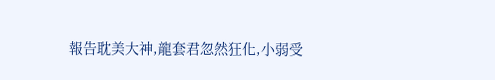報告耽美大神,龍套君忽然狂化,小弱受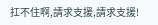扛不住啊,請求支援,請求支援!